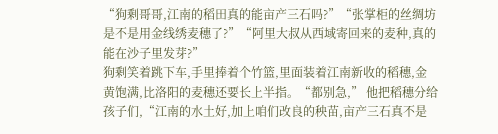“狗剩哥哥,江南的稻田真的能亩产三石吗?”“张掌柜的丝绸坊是不是用金线绣麦穗了?”“阿里大叔从西域寄回来的麦种,真的能在沙子里发芽?”
狗剩笑着跳下车,手里捧着个竹篮,里面装着江南新收的稻穗,金黄饱满,比洛阳的麦穗还要长上半指。“都别急,” 他把稻穗分给孩子们,“江南的水土好,加上咱们改良的秧苗,亩产三石真不是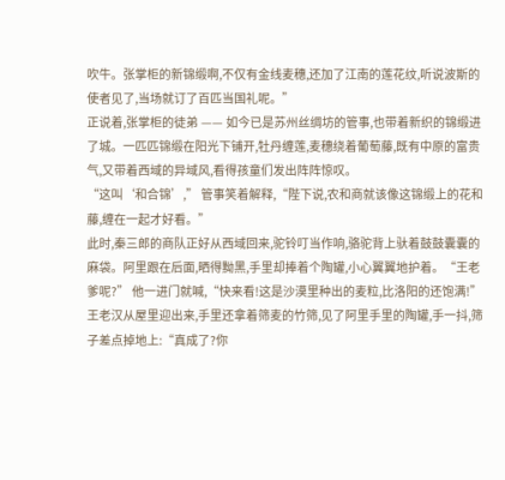吹牛。张掌柜的新锦缎啊,不仅有金线麦穗,还加了江南的莲花纹,听说波斯的使者见了,当场就订了百匹当国礼呢。”
正说着,张掌柜的徒弟 —— 如今已是苏州丝绸坊的管事,也带着新织的锦缎进了城。一匹匹锦缎在阳光下铺开,牡丹缠莲,麦穗绕着葡萄藤,既有中原的富贵气,又带着西域的异域风,看得孩童们发出阵阵惊叹。
“这叫‘和合锦’,” 管事笑着解释,“陛下说,农和商就该像这锦缎上的花和藤,缠在一起才好看。”
此时,秦三郎的商队正好从西域回来,驼铃叮当作响,骆驼背上驮着鼓鼓囊囊的麻袋。阿里跟在后面,晒得黝黑,手里却捧着个陶罐,小心翼翼地护着。“王老爹呢?” 他一进门就喊,“快来看!这是沙漠里种出的麦粒,比洛阳的还饱满!”
王老汉从屋里迎出来,手里还拿着筛麦的竹筛,见了阿里手里的陶罐,手一抖,筛子差点掉地上:“真成了?你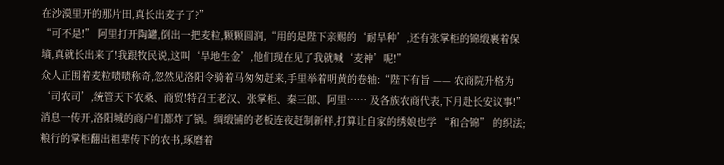在沙漠里开的那片田,真长出麦子了?”
“可不是!” 阿里打开陶罐,倒出一把麦粒,颗颗圆润,“用的是陛下亲赐的‘耐旱种’,还有张掌柜的锦缎裹着保墒,真就长出来了!我跟牧民说,这叫‘旱地生金’,他们现在见了我就喊‘麦神’呢!”
众人正围着麦粒啧啧称奇,忽然见洛阳令骑着马匆匆赶来,手里举着明黄的卷轴:“陛下有旨 —— 农商院升格为‘司农司’,统管天下农桑、商贸!特召王老汉、张掌柜、秦三郎、阿里…… 及各族农商代表,下月赴长安议事!”
消息一传开,洛阳城的商户们都炸了锅。绸缎铺的老板连夜赶制新样,打算让自家的绣娘也学 “和合锦” 的织法;粮行的掌柜翻出祖辈传下的农书,琢磨着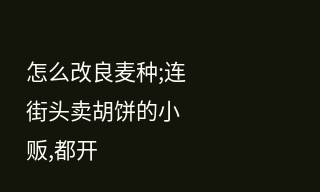怎么改良麦种;连街头卖胡饼的小贩,都开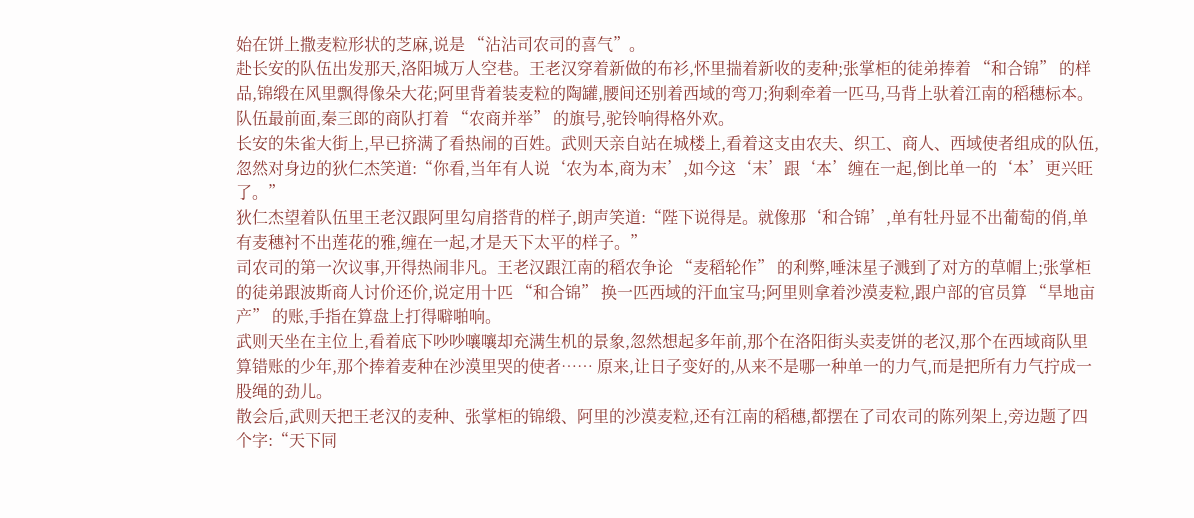始在饼上撒麦粒形状的芝麻,说是 “沾沾司农司的喜气”。
赴长安的队伍出发那天,洛阳城万人空巷。王老汉穿着新做的布衫,怀里揣着新收的麦种;张掌柜的徒弟捧着 “和合锦” 的样品,锦缎在风里飘得像朵大花;阿里背着装麦粒的陶罐,腰间还别着西域的弯刀;狗剩牵着一匹马,马背上驮着江南的稻穗标本。队伍最前面,秦三郎的商队打着 “农商并举” 的旗号,驼铃响得格外欢。
长安的朱雀大街上,早已挤满了看热闹的百姓。武则天亲自站在城楼上,看着这支由农夫、织工、商人、西域使者组成的队伍,忽然对身边的狄仁杰笑道:“你看,当年有人说‘农为本,商为末’,如今这‘末’跟‘本’缠在一起,倒比单一的‘本’更兴旺了。”
狄仁杰望着队伍里王老汉跟阿里勾肩搭背的样子,朗声笑道:“陛下说得是。就像那‘和合锦’,单有牡丹显不出葡萄的俏,单有麦穗衬不出莲花的雅,缠在一起,才是天下太平的样子。”
司农司的第一次议事,开得热闹非凡。王老汉跟江南的稻农争论 “麦稻轮作” 的利弊,唾沫星子溅到了对方的草帽上;张掌柜的徒弟跟波斯商人讨价还价,说定用十匹 “和合锦” 换一匹西域的汗血宝马;阿里则拿着沙漠麦粒,跟户部的官员算 “旱地亩产” 的账,手指在算盘上打得噼啪响。
武则天坐在主位上,看着底下吵吵嚷嚷却充满生机的景象,忽然想起多年前,那个在洛阳街头卖麦饼的老汉,那个在西域商队里算错账的少年,那个捧着麦种在沙漠里哭的使者…… 原来,让日子变好的,从来不是哪一种单一的力气,而是把所有力气拧成一股绳的劲儿。
散会后,武则天把王老汉的麦种、张掌柜的锦缎、阿里的沙漠麦粒,还有江南的稻穗,都摆在了司农司的陈列架上,旁边题了四个字:“天下同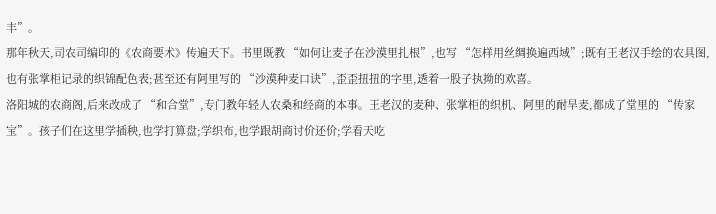丰”。
那年秋天,司农司编印的《农商要术》传遍天下。书里既教 “如何让麦子在沙漠里扎根”,也写 “怎样用丝绸换遍西域”;既有王老汉手绘的农具图,也有张掌柜记录的织锦配色表;甚至还有阿里写的 “沙漠种麦口诀”,歪歪扭扭的字里,透着一股子执拗的欢喜。
洛阳城的农商阁,后来改成了 “和合堂”,专门教年轻人农桑和经商的本事。王老汉的麦种、张掌柜的织机、阿里的耐旱麦,都成了堂里的 “传家宝”。孩子们在这里学插秧,也学打算盘;学织布,也学跟胡商讨价还价;学看天吃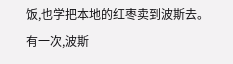饭,也学把本地的红枣卖到波斯去。
有一次,波斯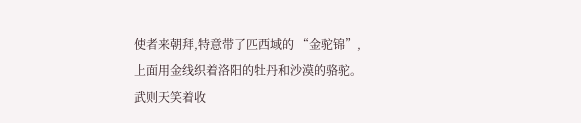使者来朝拜,特意带了匹西域的 “金驼锦”,上面用金线织着洛阳的牡丹和沙漠的骆驼。武则天笑着收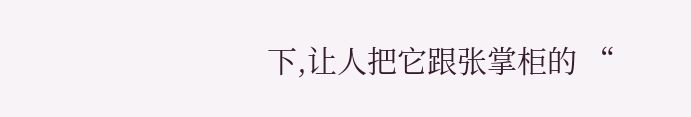下,让人把它跟张掌柜的 “